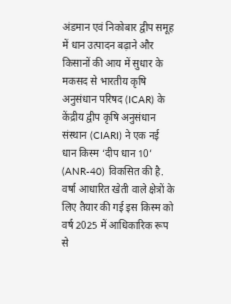अंडमान एवं निकोबार द्वीप समूह में धान उत्पादन बढ़ाने और किसानों की आय में सुधार के मकसद से भारतीय कृषि अनुसंधान परिषद (ICAR) के केंद्रीय द्वीप कृषि अनुसंधान संस्थान (CIARI) ने एक नई धान किस्म ‘दीप धान 10’ (ANR-40) विकसित की है. वर्षा आधारित खेती वाले क्षेत्रों के लिए तैयार की गई इस किस्म को वर्ष 2025 में आधिकारिक रूप से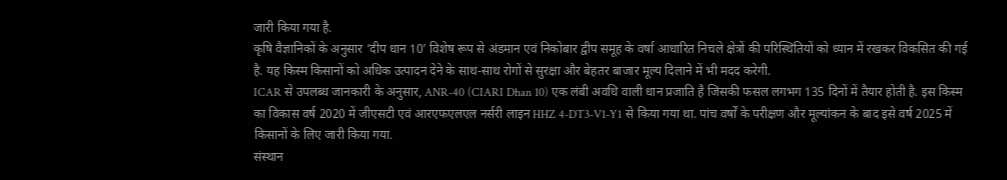जारी किया गया है.
कृषि वैज्ञानिकों के अनुसार ‘दीप धान 10’ विशेष रूप से अंडमान एवं निकोबार द्वीप समूह के वर्षा आधारित निचले क्षेत्रों की परिस्थितियों को ध्यान में रखकर विकसित की गई है. यह किस्म किसानों को अधिक उत्पादन देने के साथ-साथ रोगों से सुरक्षा और बेहतर बाजार मूल्य दिलाने में भी मदद करेगी.
ICAR से उपलब्ध जानकारी के अनुसार, ANR-40 (CIARI Dhan 10) एक लंबी अवधि वाली धान प्रजाति है जिसकी फसल लगभग 135 दिनों में तैयार होती है. इस किस्म का विकास वर्ष 2020 में जीएसटी एवं आरएफएलएल नर्सरी लाइन HHZ 4-DT3-V1-Y1 से किया गया था. पांच वर्षों के परीक्षण और मूल्यांकन के बाद इसे वर्ष 2025 में किसानों के लिए जारी किया गया.
संस्थान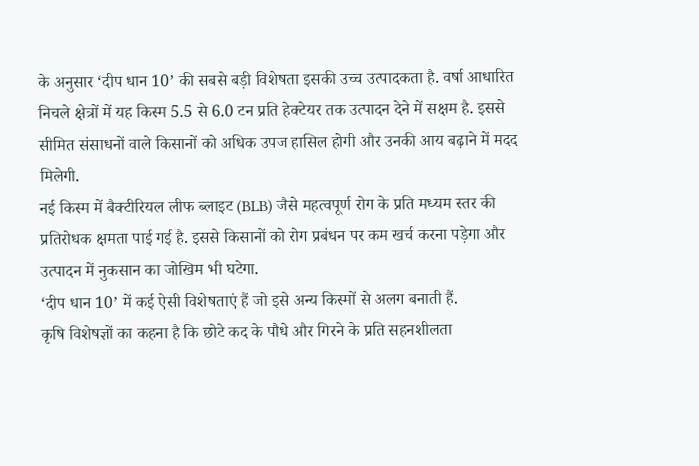के अनुसार ‘दीप धान 10’ की सबसे बड़ी विशेषता इसकी उच्च उत्पादकता है. वर्षा आधारित निचले क्षेत्रों में यह किस्म 5.5 से 6.0 टन प्रति हेक्टेयर तक उत्पादन देने में सक्षम है. इससे सीमित संसाधनों वाले किसानों को अधिक उपज हासिल होगी और उनकी आय बढ़ाने में मदद मिलेगी.
नई किस्म में बैक्टीरियल लीफ ब्लाइट (BLB) जैसे महत्वपूर्ण रोग के प्रति मध्यम स्तर की प्रतिरोधक क्षमता पाई गई है. इससे किसानों को रोग प्रबंधन पर कम खर्च करना पड़ेगा और उत्पादन में नुकसान का जोखिम भी घटेगा.
‘दीप धान 10’ में कई ऐसी विशेषताएं हैं जो इसे अन्य किस्मों से अलग बनाती हैं.
कृषि विशेषज्ञों का कहना है कि छोटे कद के पौधे और गिरने के प्रति सहनशीलता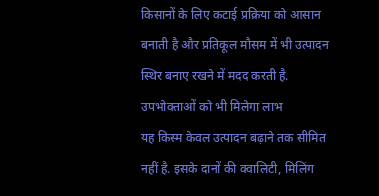किसानों के लिए कटाई प्रक्रिया को आसान बनाती है और प्रतिकूल मौसम में भी उत्पादन स्थिर बनाए रखने में मदद करती है.
उपभोक्ताओं को भी मिलेगा लाभ
यह किस्म केवल उत्पादन बढ़ाने तक सीमित नहीं है. इसके दानों की क्वालिटी, मिलिंग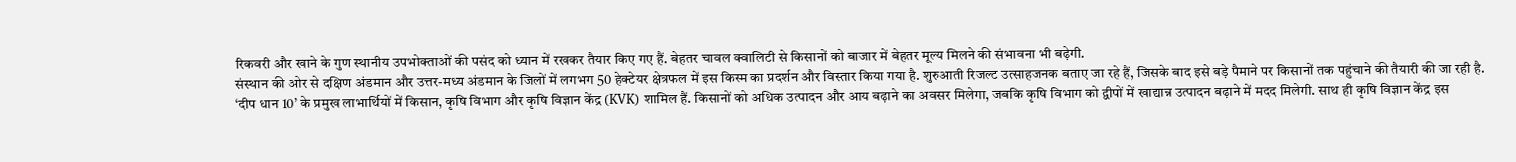रिकवरी और खाने के गुण स्थानीय उपभोक्ताओं की पसंद को ध्यान में रखकर तैयार किए गए हैं. बेहतर चावल क्वालिटी से किसानों को बाजार में बेहतर मूल्य मिलने की संभावना भी बढ़ेगी.
संस्थान की ओर से दक्षिण अंडमान और उत्तर-मध्य अंडमान के जिलों में लगभग 50 हेक्टेयर क्षेत्रफल में इस किस्म का प्रदर्शन और विस्तार किया गया है. शुरुआती रिजल्ट उत्साहजनक बताए जा रहे हैं, जिसके बाद इसे बड़े पैमाने पर किसानों तक पहुंचाने की तैयारी की जा रही है.
‘दीप धान 10’ के प्रमुख लाभार्थियों में किसान, कृषि विभाग और कृषि विज्ञान केंद्र (KVK) शामिल हैं. किसानों को अधिक उत्पादन और आय बढ़ाने का अवसर मिलेगा, जबकि कृषि विभाग को द्वीपों में खाद्यान्न उत्पादन बढ़ाने में मदद मिलेगी. साथ ही कृषि विज्ञान केंद्र इस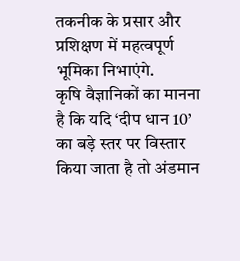तकनीक के प्रसार और प्रशिक्षण में महत्वपूर्ण भूमिका निभाएंगे.
कृषि वैज्ञानिकों का मानना है कि यदि ‘दीप धान 10’ का बड़े स्तर पर विस्तार किया जाता है तो अंडमान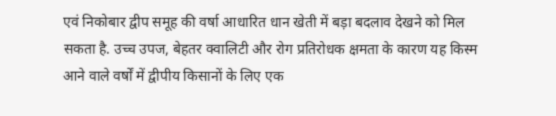एवं निकोबार द्वीप समूह की वर्षा आधारित धान खेती में बड़ा बदलाव देखने को मिल सकता है. उच्च उपज, बेहतर क्वालिटी और रोग प्रतिरोधक क्षमता के कारण यह किस्म आने वाले वर्षों में द्वीपीय किसानों के लिए एक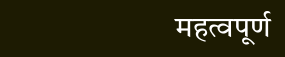महत्वपूर्ण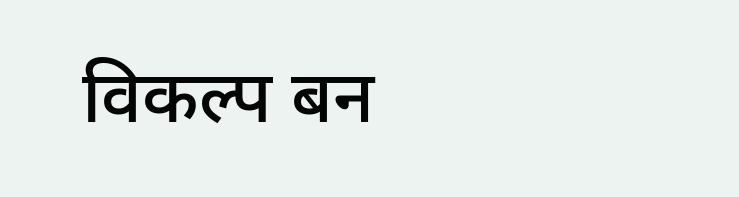विकल्प बन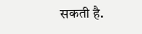सकती है.